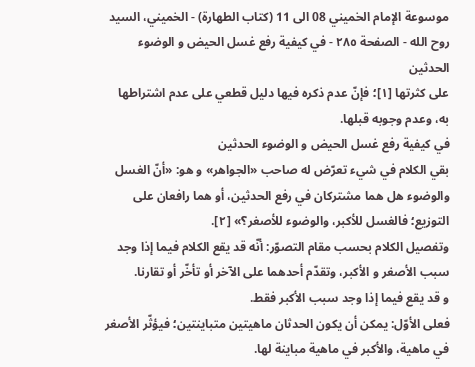موسوعة الإمام الخميني 08 الى 11 (كتاب الطهارة) - الخميني، السيد روح الله - الصفحة ٢٨٥ - في كيفية رفع غسل الحيض و الوضوء الحدثين
على كثرتها [١]؛ فإنّ عدم ذكره فيها دليل قطعي على عدم اشتراطها به، وعدم وجوبه قبلها.
في كيفية رفع غسل الحيض و الوضوء الحدثين
بقي الكلام في شيء تعرّض له صاحب «الجواهر» و هو: «أنّ الغسل والوضوء هل هما مشتركان في رفع الحدثين، أو هما رافعان على التوزيع؛ فالغسل للأكبر، والوضوء للأصغر؟» [٢].
وتفصيل الكلام بحسب مقام التصوّر: أنّه قد يقع الكلام فيما إذا وجد سبب الأصغر و الأكبر، وتقدّم أحدهما على الآخر أو تأخّر أو تقارنا.
و قد يقع فيما إذا وجد سبب الأكبر فقط.
فعلى الأوّل: يمكن أن يكون الحدثان ماهيتين متباينتين؛ فيؤثّر الأصغر في ماهية، والأكبر في ماهية مباينة لها.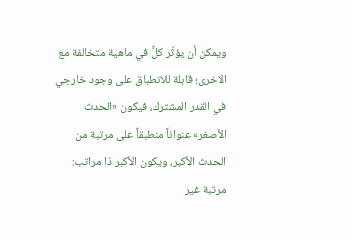ويمكن أن يؤثّر كلٌّ في ماهية متخالفة مع الاخرى؛ قابلة للانطباق على وجود خارجي في القدر المشترك، فيكون «الحدث الأصغر» عنواناً منطبقاً على مرتبة من الحدث الأكبر، ويكون الأكبر ذا مراتب: مرتبة غير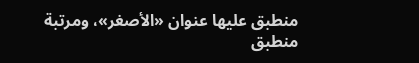منطبق عليها عنوان «الأصغر»، ومرتبة منطبق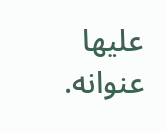عليها عنوانه.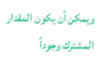ويمكن أن يكون المقدار المشترك وجوداً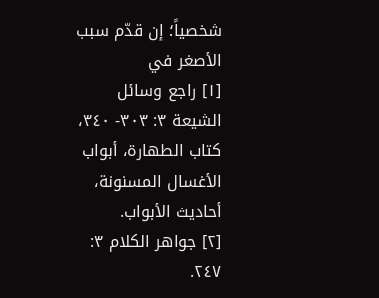شخصياً؛ إن قدّم سبب الأصغر في
[١] راجع وسائل الشيعة ٣: ٣٠٣- ٣٤٠، كتاب الطهارة، أبواب الأغسال المسنونة، أحاديث الأبواب.
[٢] جواهر الكلام ٣: ٢٤٧.